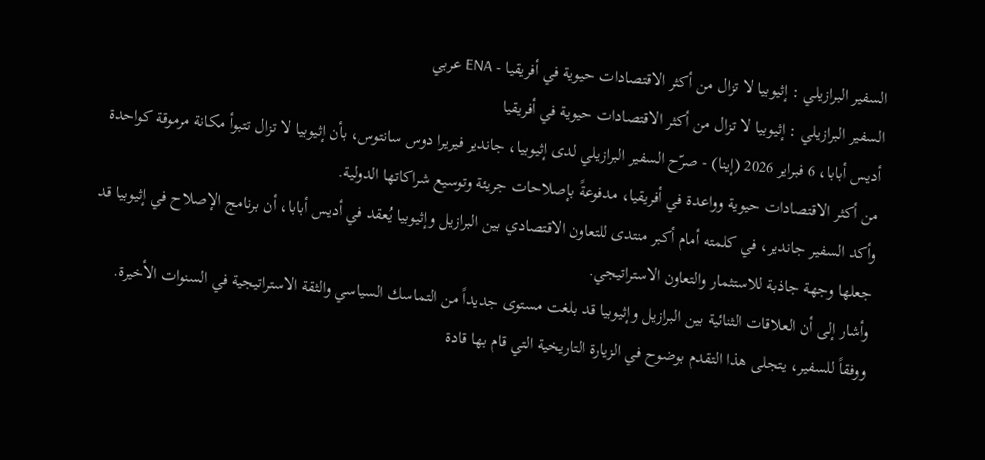السفير البرازيلي : إثيوبيا لا تزال من أكثر الاقتصادات حيوية في أفريقيا - ENA عربي
السفير البرازيلي : إثيوبيا لا تزال من أكثر الاقتصادات حيوية في أفريقيا
أديس أبابا، 6 فبراير 2026 (إينا) - صرّح السفير البرازيلي لدى إثيوبيا، جاندير فيريرا دوس سانتوس، بأن إثيوبيا لا تزال تتبوأ مكانة مرموقة كواحدة من أكثر الاقتصادات حيوية وواعدة في أفريقيا، مدفوعةً بإصلاحات جريئة وتوسيع شراكاتها الدولية.
وأكد السفير جاندير، في كلمته أمام أكبر منتدى للتعاون الاقتصادي بين البرازيل وإثيوبيا يُعقد في أديس أبابا، أن برنامج الإصلاح في إثيوبيا قد جعلها وجهة جاذبة للاستثمار والتعاون الاستراتيجي.
وأشار إلى أن العلاقات الثنائية بين البرازيل وإثيوبيا قد بلغت مستوى جديداً من التماسك السياسي والثقة الاستراتيجية في السنوات الأخيرة.
ووفقاً للسفير، يتجلى هذا التقدم بوضوح في الزيارة التاريخية التي قام بها قادة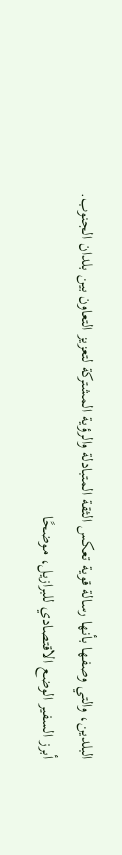البلدين، والتي وصفها بأنها رسالة قوية تعكس الثقة المتبادلة والرؤية المشتركة لتعزيز التعاون بين بلدان الجنوب.
أبرز السفير الوضع الاقتصادي للبرازيل، موضحًا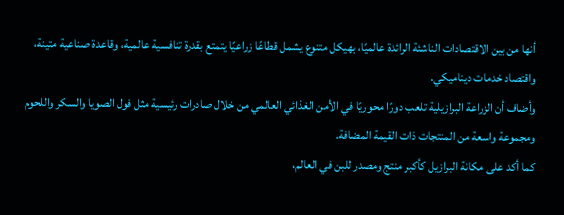أنها من بين الاقتصادات الناشئة الرائدة عالميًا، بهيكل متنوع يشمل قطاعًا زراعيًا يتمتع بقدرة تنافسية عالمية، وقاعدة صناعية متينة، واقتصاد خدمات ديناميكي.
وأضاف أن الزراعة البرازيلية تلعب دورًا محوريًا في الأمن الغذائي العالمي من خلال صادرات رئيسية مثل فول الصويا والسكر واللحوم ومجموعة واسعة من المنتجات ذات القيمة المضافة.
كما أكد على مكانة البرازيل كأكبر منتج ومصدر للبن في العالم،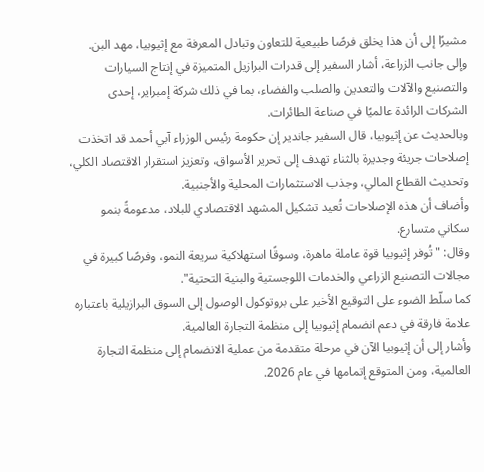مشيرًا إلى أن هذا يخلق فرصًا طبيعية للتعاون وتبادل المعرفة مع إثيوبيا، مهد البن.
وإلى جانب الزراعة، أشار السفير إلى قدرات البرازيل المتميزة في إنتاج السيارات والتصنيع والآلات والتعدين والصلب والفضاء، بما في ذلك شركة إمبراير، إحدى الشركات الرائدة عالميًا في صناعة الطائرات.
وبالحديث عن إثيوبيا، قال السفير جاندير إن حكومة رئيس الوزراء آبي أحمد قد اتخذت إصلاحات جريئة وجديرة بالثناء تهدف إلى تحرير الأسواق، وتعزيز استقرار الاقتصاد الكلي، وتحديث القطاع المالي، وجذب الاستثمارات المحلية والأجنبية.
وأضاف أن هذه الإصلاحات تُعيد تشكيل المشهد الاقتصادي للبلاد، مدعومةً بنمو سكاني متسارع.
وقال: "تُوفر إثيوبيا قوة عاملة ماهرة، وسوقًا استهلاكية سريعة النمو، وفرصًا كبيرة في مجالات التصنيع الزراعي والخدمات اللوجستية والبنية التحتية".
كما سلّط الضوء على التوقيع الأخير على بروتوكول الوصول إلى السوق البرازيلية باعتباره علامة فارقة في دعم انضمام إثيوبيا إلى منظمة التجارة العالمية.
وأشار إلى أن إثيوبيا الآن في مرحلة متقدمة من عملية الانضمام إلى منظمة التجارة العالمية، ومن المتوقع إتمامها في عام 2026.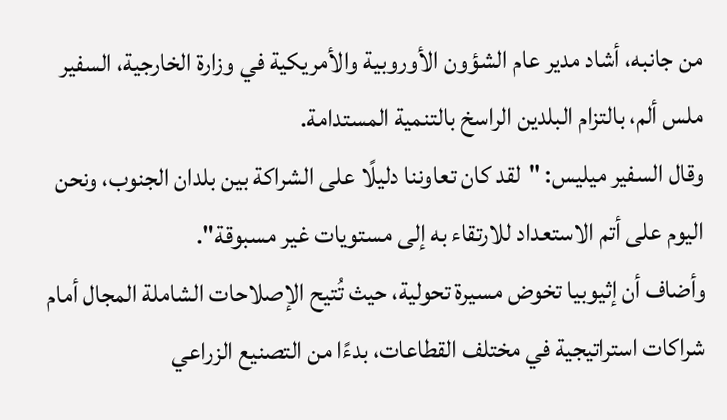من جانبه، أشاد مدير عام الشؤون الأوروبية والأمريكية في وزارة الخارجية، السفير ملس ألم، بالتزام البلدين الراسخ بالتنمية المستدامة.
وقال السفير ميليس: "لقد كان تعاوننا دليلًا على الشراكة بين بلدان الجنوب، ونحن اليوم على أتم الاستعداد للارتقاء به إلى مستويات غير مسبوقة".
وأضاف أن إثيوبيا تخوض مسيرة تحولية، حيث تُتيح الإصلاحات الشاملة المجال أمام شراكات استراتيجية في مختلف القطاعات، بدءًا من التصنيع الزراعي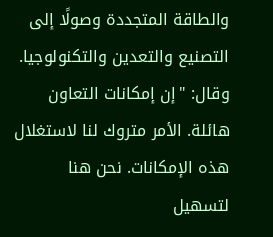والطاقة المتجددة وصولًا إلى التصنيع والتعدين والتكنولوجيا.
وقال: "إن إمكانات التعاون هائلة. الأمر متروك لنا لاستغلال هذه الإمكانات. نحن هنا لتسهيل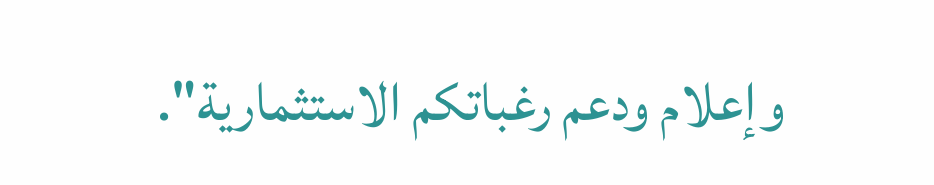وإعلام ودعم رغباتكم الاستثمارية".